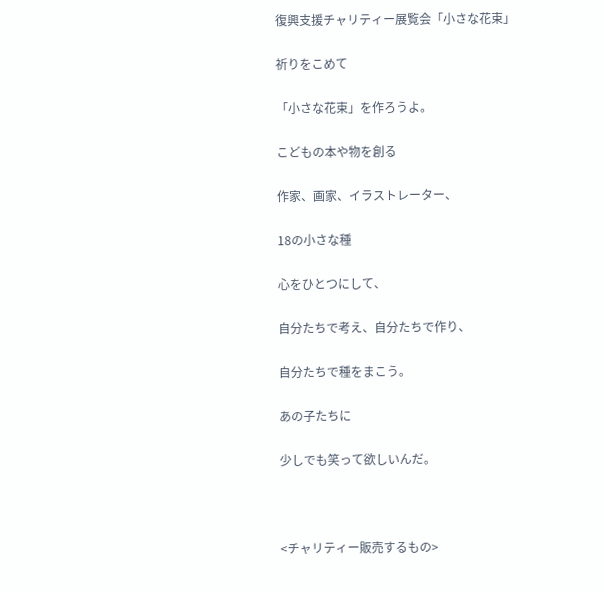復興支援チャリティー展覧会「小さな花束」

祈りをこめて

「小さな花束」を作ろうよ。

こどもの本や物を創る

作家、画家、イラストレーター、

18の小さな種

心をひとつにして、

自分たちで考え、自分たちで作り、

自分たちで種をまこう。

あの子たちに

少しでも笑って欲しいんだ。



<チャリティー販売するもの>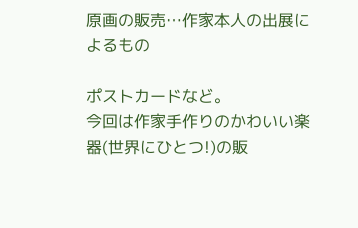原画の販売…作家本人の出展によるもの

ポストカードなど。
今回は作家手作りのかわいい楽器(世界にひとつ!)の販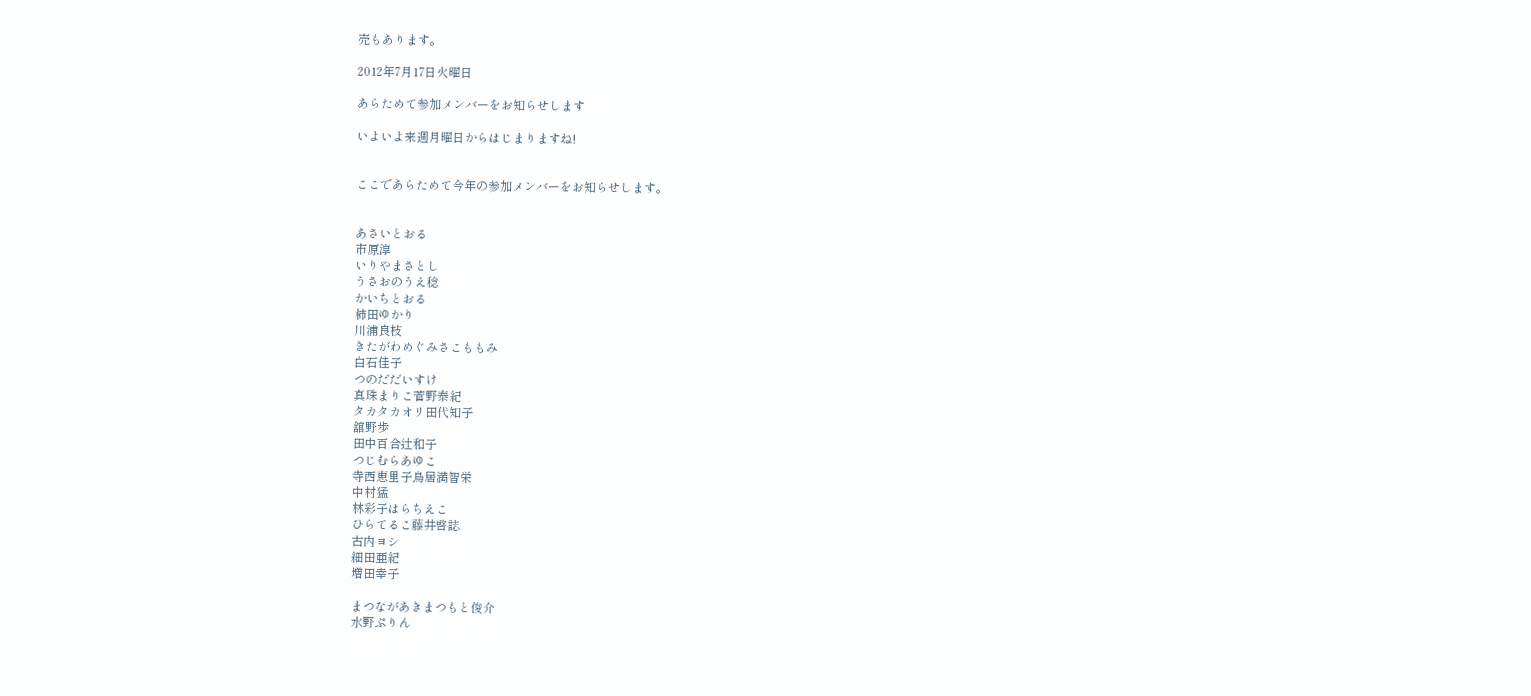売もあります。

2012年7月17日火曜日

あらためて参加メンバーをお知らせします

いよいよ来週月曜日からはじまりますね!


ここであらためて今年の参加メンバーをお知らせします。


あさいとおる
市原淳
いりやまさとし
うさおのうえ稔
かいちとおる
柿田ゆかり
川浦良枝
きたがわめぐみさこももみ
白石佳子
つのだだいすけ
真珠まりこ菅野泰紀
タカタカオリ田代知子
舘野歩
田中百合辻和子
つじむらあゆこ
寺西恵里子鳥居満智栄
中村猛
林彩子はらちえこ
ひらてるこ藤井啓誌
古内ヨシ
細田亜紀
増田幸子

まつながあきまつもと俊介
水野ぷりん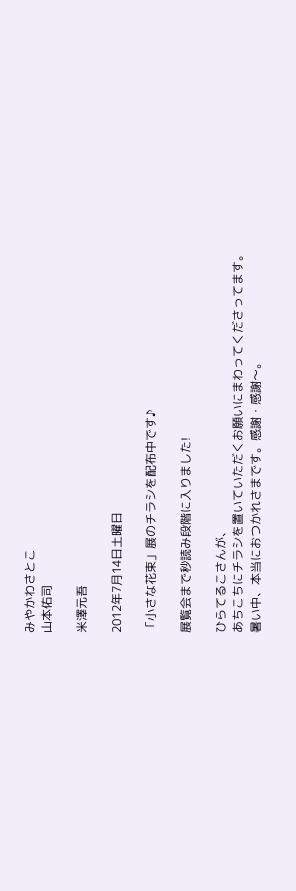みやかわさとこ
山本佑司

米澤元吾

2012年7月14日土曜日

「小さな花束」展のチラシを配布中です♪

展覧会まで秒読み段階に入りました!

ひらてるこさんが、
あちこちにチラシを置いていただくお願いにまわってくださってます。
暑い中、本当におつかれさまです。感謝・感謝〜。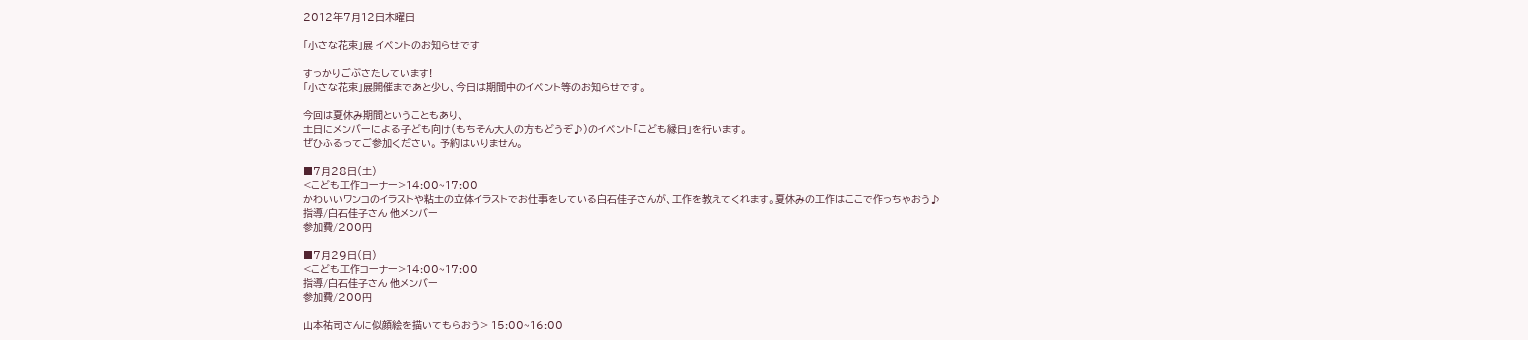2012年7月12日木曜日

「小さな花束」展 イベントのお知らせです

すっかりごぶさたしています!
「小さな花束」展開催まであと少し、今日は期間中のイベント等のお知らせです。

今回は夏休み期間ということもあり、
土日にメンバーによる子ども向け(もちそん大人の方もどうぞ♪)のイベント「こども縁日」を行います。
ぜひふるってご参加ください。 予約はいりません。

■7月28日(土)
<こども工作コーナー>14:00~17:00
かわいいワンコのイラストや粘土の立体イラストでお仕事をしている白石佳子さんが、工作を教えてくれます。夏休みの工作はここで作っちゃおう♪
指導/白石佳子さん 他メンバー
参加費/200円

■7月29日(日)
<こども工作コーナー>14:00~17:00
指導/白石佳子さん 他メンバー
参加費/200円

山本祐司さんに似顔絵を描いてもらおう> 15:00~16:00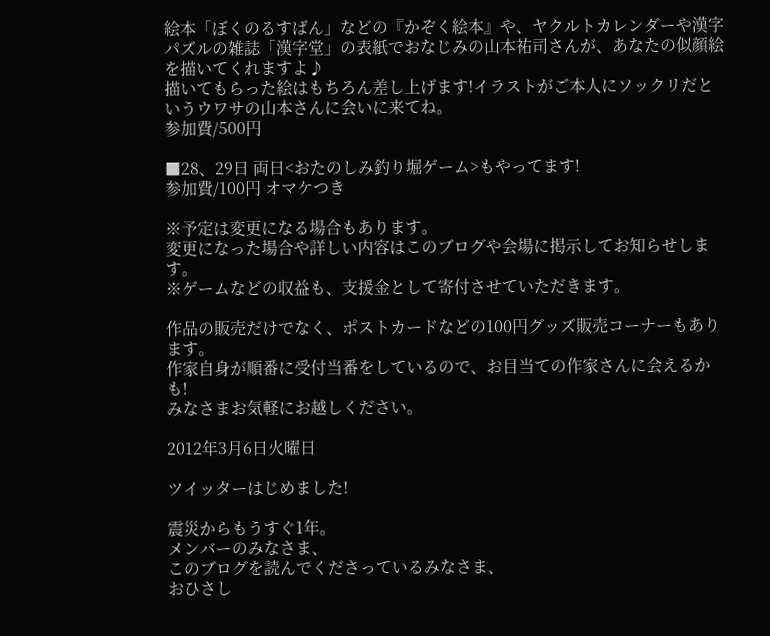絵本「ぼくのるすばん」などの『かぞく絵本』や、ヤクルトカレンダーや漢字パズルの雑誌「漢字堂」の表紙でおなじみの山本祐司さんが、あなたの似顔絵を描いてくれますよ♪
描いてもらった絵はもちろん差し上げます!イラストがご本人にソックリだというウワサの山本さんに会いに来てね。
参加費/500円

■28、29日 両日<おたのしみ釣り堀ゲーム>もやってます!
参加費/100円 オマケつき

※予定は変更になる場合もあります。
変更になった場合や詳しい内容はこのブログや会場に掲示してお知らせします。
※ゲームなどの収益も、支援金として寄付させていただきます。

作品の販売だけでなく、ポストカードなどの100円グッズ販売コーナーもあります。
作家自身が順番に受付当番をしているので、お目当ての作家さんに会えるかも!
みなさまお気軽にお越しください。

2012年3月6日火曜日

ツイッターはじめました!

震災からもうすぐ1年。
メンバーのみなさま、
このブログを読んでくださっているみなさま、
おひさし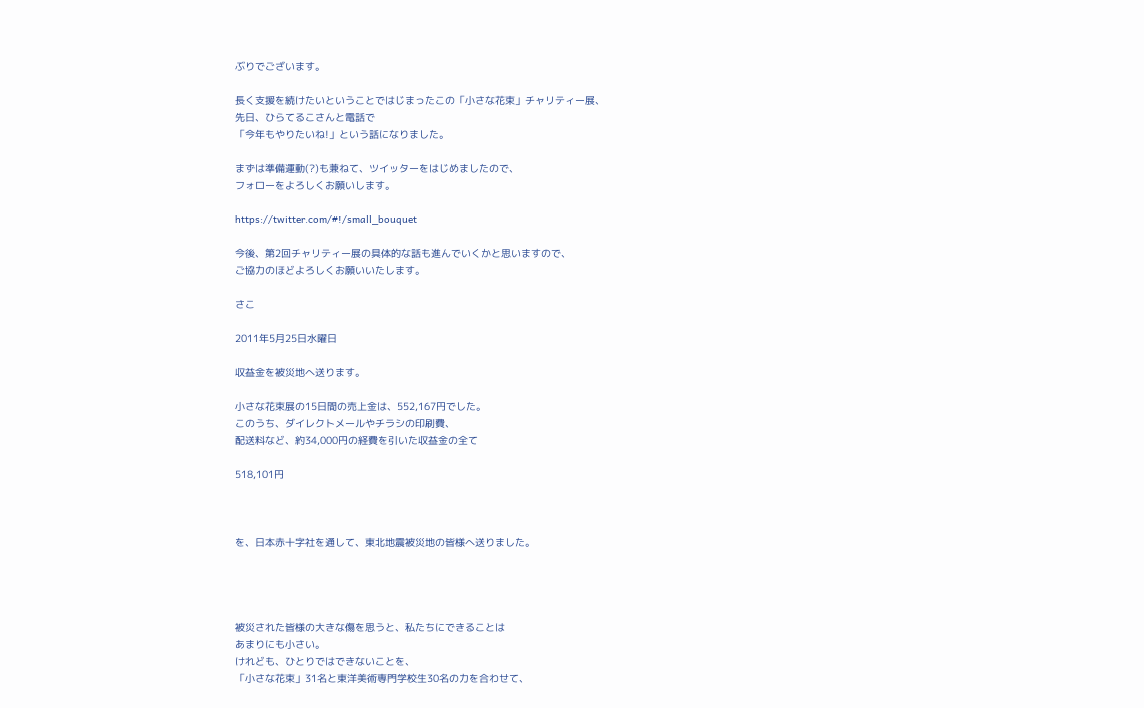ぶりでございます。

長く支援を続けたいということではじまったこの「小さな花束」チャリティー展、
先日、ひらてるこさんと電話で
「今年もやりたいね!」という話になりました。

まずは準備運動(?)も兼ねて、ツイッターをはじめましたので、
フォローをよろしくお願いします。

https://twitter.com/#!/small_bouquet

今後、第2回チャリティー展の具体的な話も進んでいくかと思いますので、
ご協力のほどよろしくお願いいたします。

さこ

2011年5月25日水曜日

収益金を被災地へ送ります。

小さな花束展の15日間の売上金は、552,167円でした。
このうち、ダイレクトメールやチラシの印刷費、
配送料など、約34,000円の経費を引いた収益金の全て

518,101円



を、日本赤十字社を通して、東北地震被災地の皆様へ送りました。




被災された皆様の大きな傷を思うと、私たちにできることは
あまりにも小さい。
けれども、ひとりではできないことを、
「小さな花束」31名と東洋美術専門学校生30名の力を合わせて、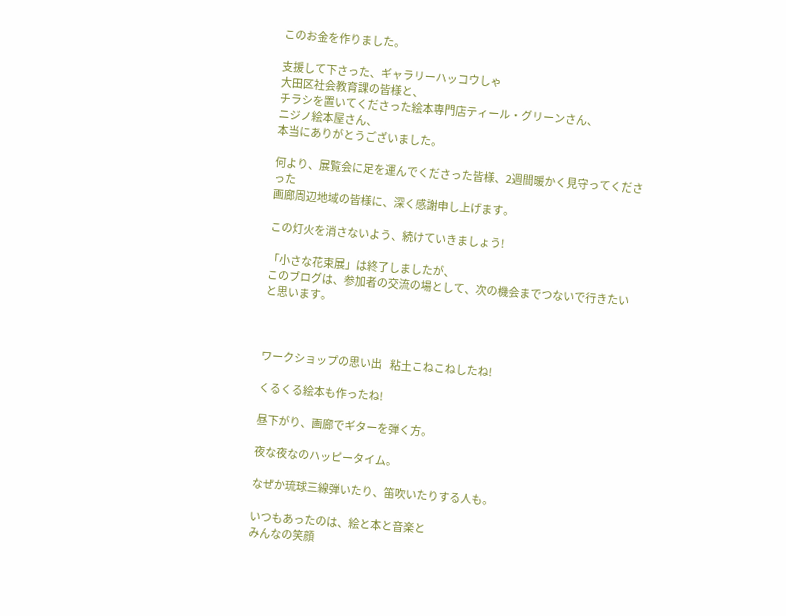このお金を作りました。

支援して下さった、ギャラリーハッコウしゃ
大田区社会教育課の皆様と、
チラシを置いてくださった絵本専門店ティール・グリーンさん、
ニジノ絵本屋さん、
本当にありがとうございました。

何より、展覧会に足を運んでくださった皆様、2週間暖かく見守ってくださった
画廊周辺地域の皆様に、深く感謝申し上げます。

この灯火を消さないよう、続けていきましょう!

「小さな花束展」は終了しましたが、
このブログは、参加者の交流の場として、次の機会までつないで行きたいと思います。



ワークショップの思い出    粘土こねこねしたね!

くるくる絵本も作ったね!

昼下がり、画廊でギターを弾く方。

夜な夜なのハッピータイム。

なぜか琉球三線弾いたり、笛吹いたりする人も。

いつもあったのは、絵と本と音楽と
みんなの笑顔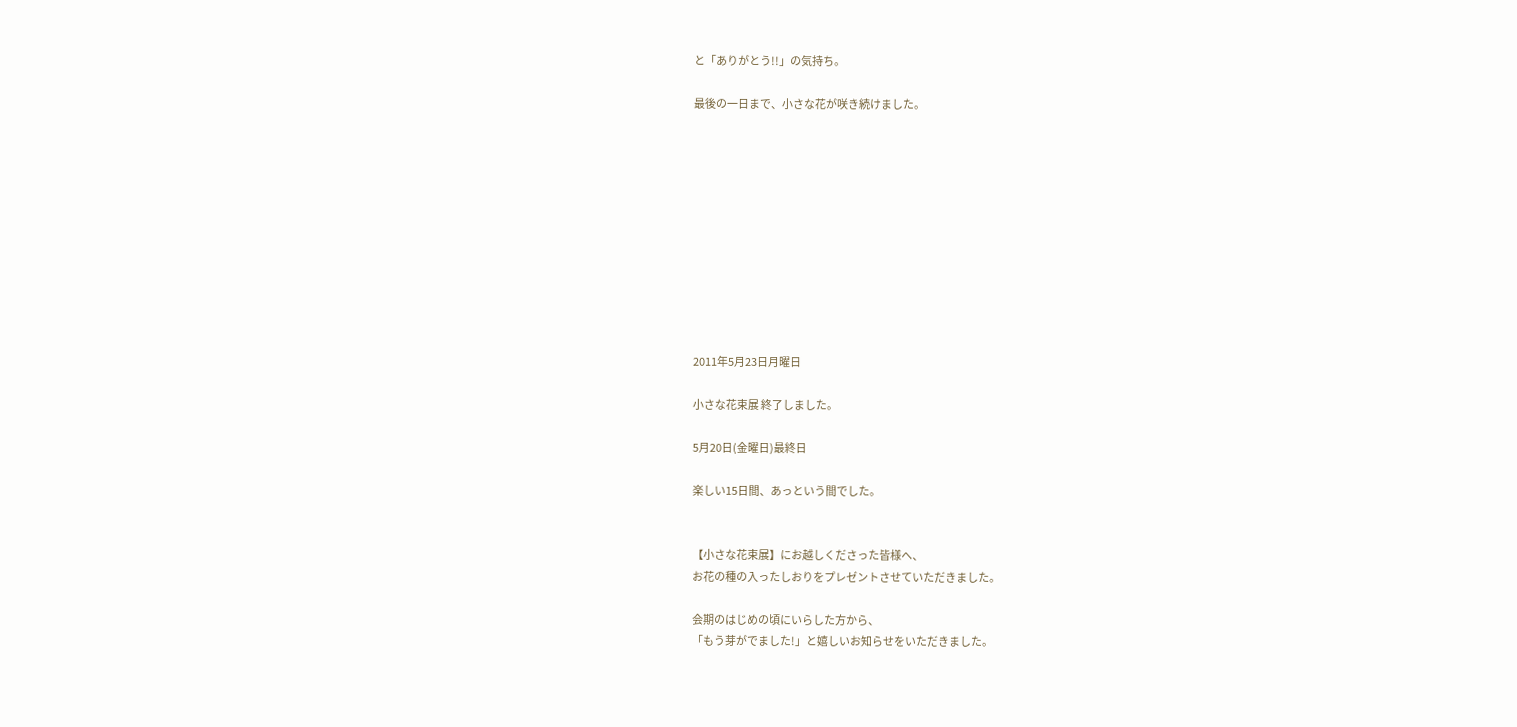と「ありがとう!!」の気持ち。

最後の一日まで、小さな花が咲き続けました。











2011年5月23日月曜日

小さな花束展 終了しました。

5月20日(金曜日)最終日

楽しい15日間、あっという間でした。


【小さな花束展】にお越しくださった皆様へ、
お花の種の入ったしおりをプレゼントさせていただきました。

会期のはじめの頃にいらした方から、
「もう芽がでました!」と嬉しいお知らせをいただきました。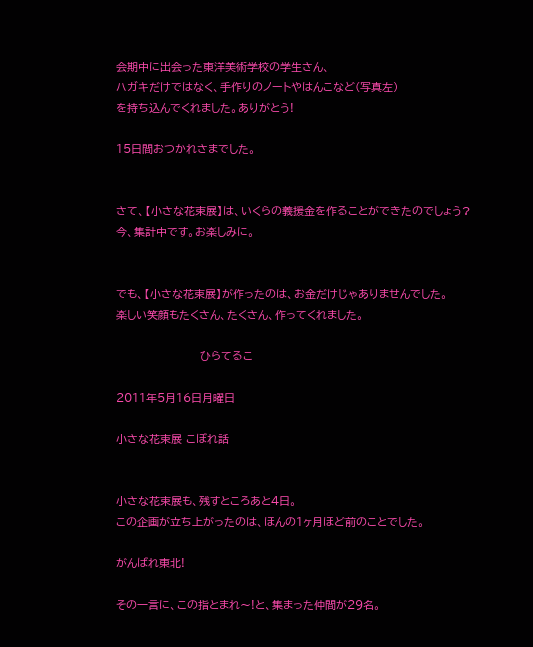会期中に出会った東洋美術学校の学生さん、
ハガキだけではなく、手作りのノートやはんこなど(写真左)
を持ち込んでくれました。ありがとう!

15日間おつかれさまでした。


さて、【小さな花束展】は、いくらの義援金を作ることができたのでしょう?
今、集計中です。お楽しみに。


でも、【小さな花束展】が作ったのは、お金だけじゃありませんでした。
楽しい笑顔もたくさん、たくさん、作ってくれました。

                     ひらてるこ

2011年5月16日月曜日

小さな花束展 こぼれ話


小さな花束展も、残すところあと4日。
この企画が立ち上がったのは、ほんの1ヶ月ほど前のことでした。

がんばれ東北!

その一言に、この指とまれ〜!と、集まった仲間が29名。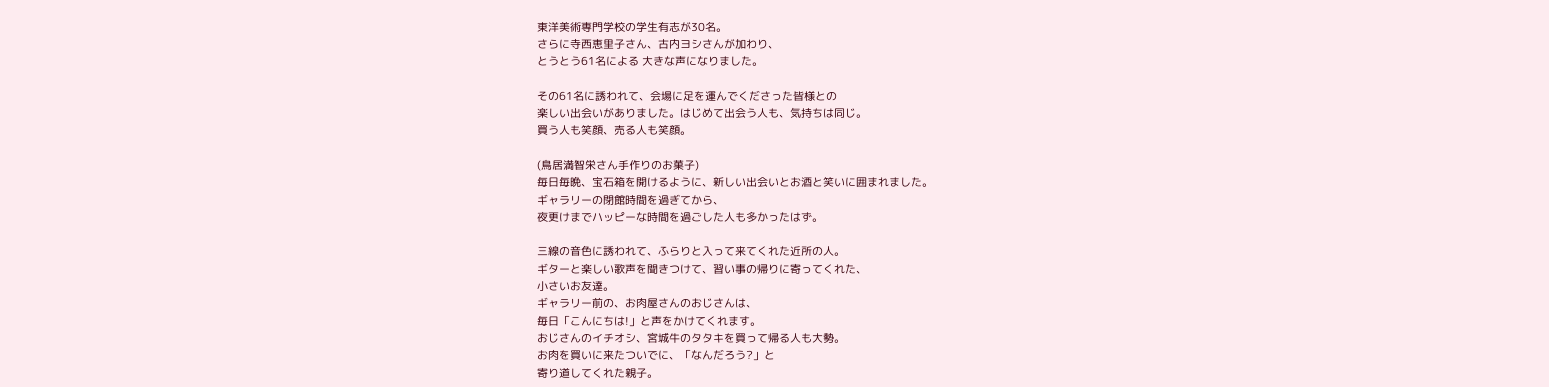東洋美術専門学校の学生有志が30名。
さらに寺西恵里子さん、古内ヨシさんが加わり、
とうとう61名による 大きな声になりました。

その61名に誘われて、会場に足を運んでくださった皆様との
楽しい出会いがありました。はじめて出会う人も、気持ちは同じ。
買う人も笑顔、売る人も笑顔。

(鳥居満智栄さん手作りのお菓子)
毎日毎晩、宝石箱を開けるように、新しい出会いとお酒と笑いに囲まれました。
ギャラリーの閉館時間を過ぎてから、
夜更けまでハッピーな時間を過ごした人も多かったはず。

三線の音色に誘われて、ふらりと入って来てくれた近所の人。
ギターと楽しい歌声を聞きつけて、習い事の帰りに寄ってくれた、
小さいお友達。
ギャラリー前の、お肉屋さんのおじさんは、
毎日「こんにちは!」と声をかけてくれます。
おじさんのイチオシ、宮城牛のタタキを買って帰る人も大勢。
お肉を買いに来たついでに、「なんだろう?」と
寄り道してくれた親子。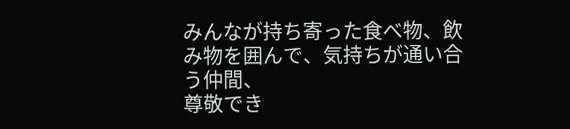みんなが持ち寄った食べ物、飲み物を囲んで、気持ちが通い合う仲間、
尊敬でき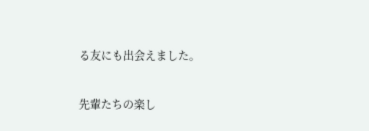る友にも出会えました。

先輩たちの楽し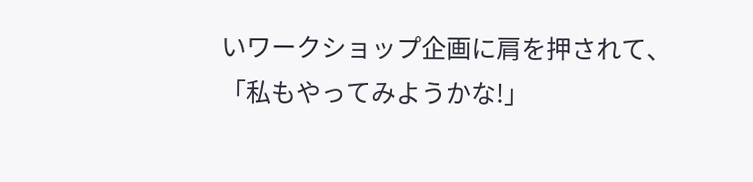いワークショップ企画に肩を押されて、
「私もやってみようかな!」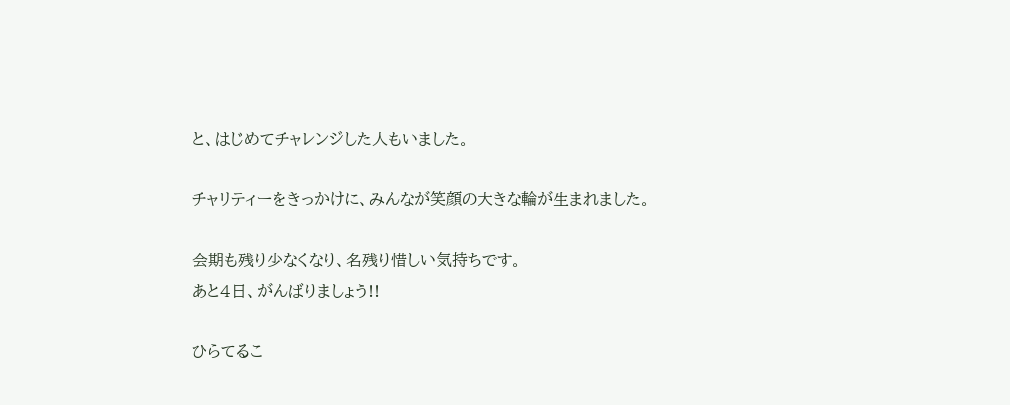と、はじめてチャレンジした人もいました。

チャリティーをきっかけに、みんなが笑顔の大きな輪が生まれました。

会期も残り少なくなり、名残り惜しい気持ちです。
あと4日、がんばりましょう!!

ひらてるこ